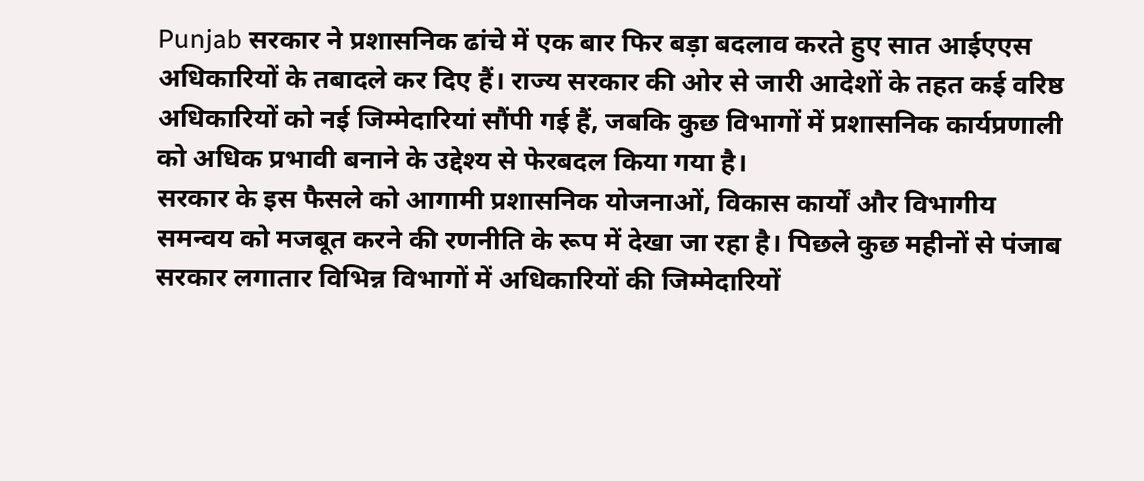Punjab सरकार ने प्रशासनिक ढांचे में एक बार फिर बड़ा बदलाव करते हुए सात आईएएस अधिकारियों के तबादले कर दिए हैं। राज्य सरकार की ओर से जारी आदेशों के तहत कई वरिष्ठ अधिकारियों को नई जिम्मेदारियां सौंपी गई हैं, जबकि कुछ विभागों में प्रशासनिक कार्यप्रणाली को अधिक प्रभावी बनाने के उद्देश्य से फेरबदल किया गया है।
सरकार के इस फैसले को आगामी प्रशासनिक योजनाओं, विकास कार्यों और विभागीय समन्वय को मजबूत करने की रणनीति के रूप में देखा जा रहा है। पिछले कुछ महीनों से पंजाब सरकार लगातार विभिन्न विभागों में अधिकारियों की जिम्मेदारियों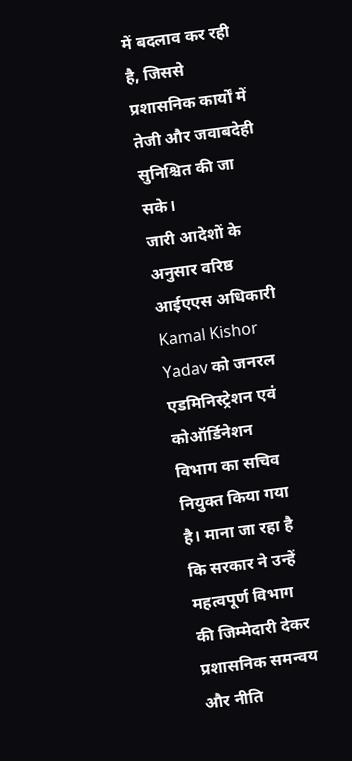में बदलाव कर रही है, जिससे प्रशासनिक कार्यों में तेजी और जवाबदेही सुनिश्चित की जा सके।
जारी आदेशों के अनुसार वरिष्ठ आईएएस अधिकारी Kamal Kishor Yadav को जनरल एडमिनिस्ट्रेशन एवं कोऑर्डिनेशन विभाग का सचिव नियुक्त किया गया है। माना जा रहा है कि सरकार ने उन्हें महत्वपूर्ण विभाग की जिम्मेदारी देकर प्रशासनिक समन्वय और नीति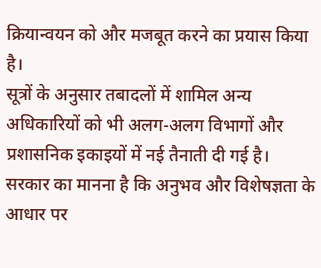क्रियान्वयन को और मजबूत करने का प्रयास किया है।
सूत्रों के अनुसार तबादलों में शामिल अन्य अधिकारियों को भी अलग-अलग विभागों और प्रशासनिक इकाइयों में नई तैनाती दी गई है। सरकार का मानना है कि अनुभव और विशेषज्ञता के आधार पर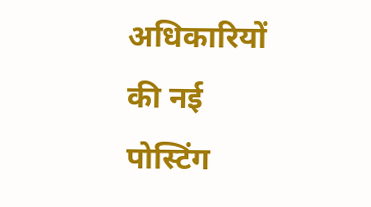अधिकारियों की नई पोस्टिंग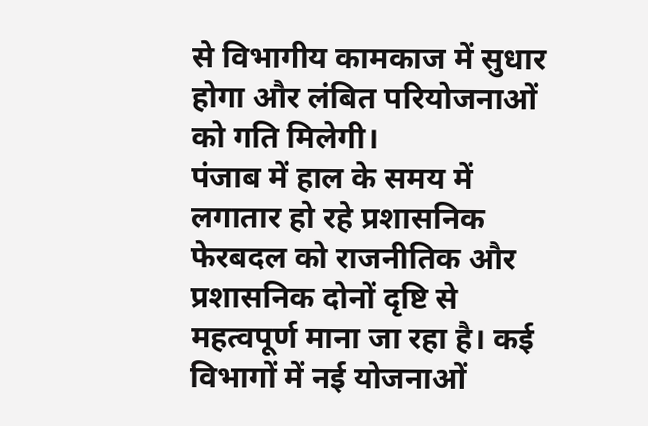से विभागीय कामकाज में सुधार होगा और लंबित परियोजनाओं को गति मिलेगी।
पंजाब में हाल के समय में लगातार हो रहे प्रशासनिक फेरबदल को राजनीतिक और प्रशासनिक दोनों दृष्टि से महत्वपूर्ण माना जा रहा है। कई विभागों में नई योजनाओं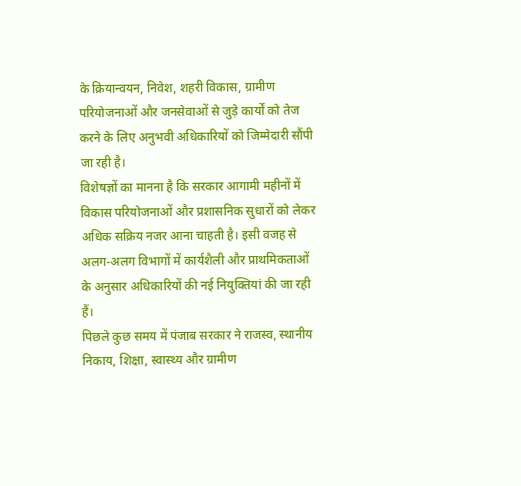के क्रियान्वयन, निवेश, शहरी विकास, ग्रामीण परियोजनाओं और जनसेवाओं से जुड़े कार्यों को तेज करने के लिए अनुभवी अधिकारियों को जिम्मेदारी सौंपी जा रही है।
विशेषज्ञों का मानना है कि सरकार आगामी महीनों में विकास परियोजनाओं और प्रशासनिक सुधारों को लेकर अधिक सक्रिय नजर आना चाहती है। इसी वजह से अलग-अलग विभागों में कार्यशैली और प्राथमिकताओं के अनुसार अधिकारियों की नई नियुक्तियां की जा रही हैं।
पिछले कुछ समय में पंजाब सरकार ने राजस्व, स्थानीय निकाय, शिक्षा, स्वास्थ्य और ग्रामीण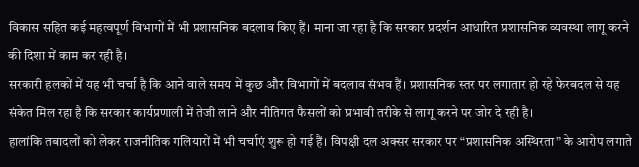विकास सहित कई महत्वपूर्ण विभागों में भी प्रशासनिक बदलाव किए हैं। माना जा रहा है कि सरकार प्रदर्शन आधारित प्रशासनिक व्यवस्था लागू करने की दिशा में काम कर रही है।
सरकारी हलकों में यह भी चर्चा है कि आने वाले समय में कुछ और विभागों में बदलाव संभव हैं। प्रशासनिक स्तर पर लगातार हो रहे फेरबदल से यह संकेत मिल रहा है कि सरकार कार्यप्रणाली में तेजी लाने और नीतिगत फैसलों को प्रभावी तरीके से लागू करने पर जोर दे रही है।
हालांकि तबादलों को लेकर राजनीतिक गलियारों में भी चर्चाएं शुरू हो गई हैं। विपक्षी दल अक्सर सरकार पर “प्रशासनिक अस्थिरता” के आरोप लगाते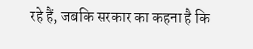रहे हैं, जबकि सरकार का कहना है कि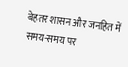बेहतर शासन और जनहित में समय-समय पर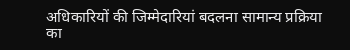अधिकारियों की जिम्मेदारियां बदलना सामान्य प्रक्रिया का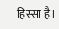हिस्सा है।